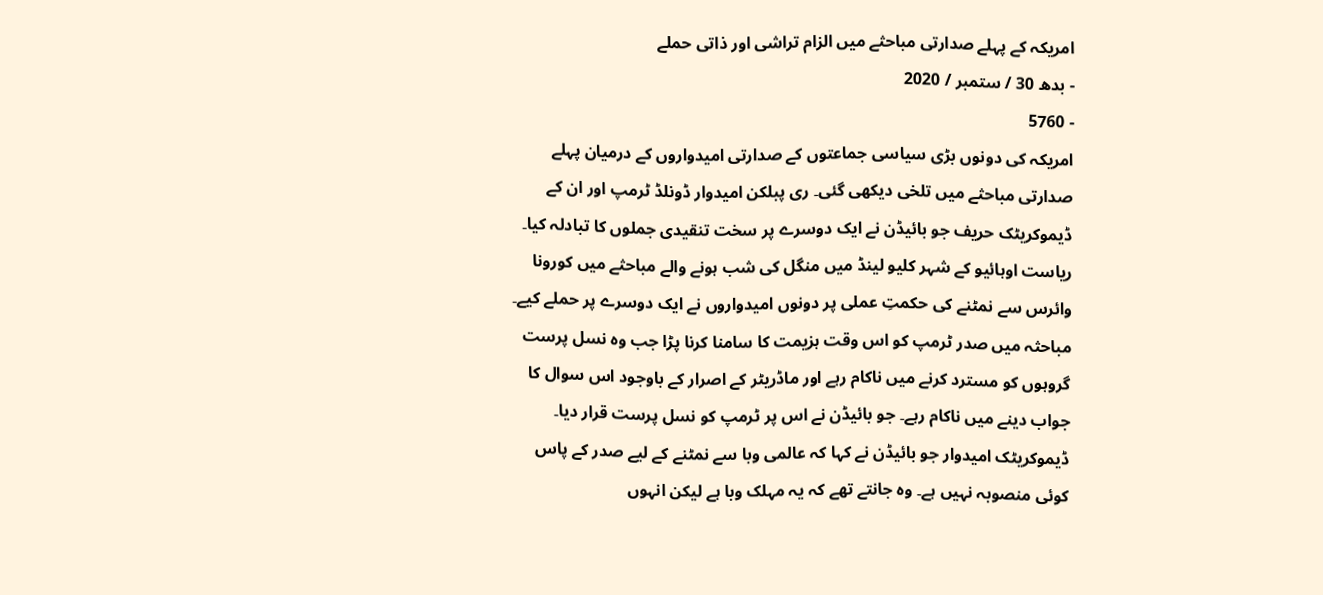امریکہ کے پہلے صدارتی مباحثے میں الزام تراشی اور ذاتی حملے
- بدھ 30 / ستمبر / 2020
- 5760
امریکہ کی دونوں بڑی سیاسی جماعتوں کے صدارتی امیدواروں کے درمیان پہلے صدارتی مباحثے میں تلخی دیکھی گئی۔ ری پبلکن امیدوار ڈونلڈ ٹرمپ اور ان کے ڈیموکریٹک حریف جو بائیڈن نے ایک دوسرے پر سخت تنقیدی جملوں کا تبادلہ کیا۔
ریاست اوہائیو کے شہر کلیو لینڈ میں منگل کی شب ہونے والے مباحثے میں کورونا وائرس سے نمٹنے کی حکمتِ عملی پر دونوں امیدواروں نے ایک دوسرے پر حملے کیے۔ مباحثہ میں صدر ٹرمپ کو اس وقت ہزیمت کا سامنا کرنا پڑا جب وہ نسل پرست گروہوں کو مسترد کرنے میں ناکام رہے اور ماڈریٹر کے اصرار کے باوجود اس سوال کا جواب دینے میں ناکام رہے۔ جو بائیڈن نے اس پر ٹرمپ کو نسل پرست قرار دیا۔
ڈیموکریٹک امیدوار جو بائیڈن نے کہا کہ عالمی وبا سے نمٹنے کے لیے صدر کے پاس کوئی منصوبہ نہیں ہے۔ وہ جانتے تھے کہ یہ مہلک وبا ہے لیکن انہوں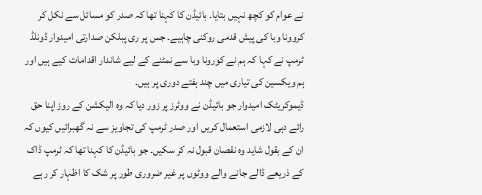نے عوام کو کچھ نہیں بتایا۔ بائیڈن کا کہنا تھا کہ صدر کو مسائل سے نکل کر کروونا وبا کی پیش قدمی روکنی چاہیے۔ جس پر ری پبلکن صدارتی امیدوار ڈونلڈ ٹرمپ نے کہا کہ ہم نے کورونا وبا سے نمٹنے کے لیے شاندار اقدامات کیے ہیں اور ہم ویکسین کی تیاری میں چند ہفتے دوری پر ہیں۔
ڈیموکریٹک امیدوار جو بائیڈن نے ووٹرز پر زور دیا کہ وہ الیکشن کے روز اپنا حق رائے دہی لازمی استعمال کریں اور صدر ٹرمپ کی تجاویز سے نہ گھبرائیں کیوں کہ ان کے بقول شاید وہ نقصان قبول نہ کر سکیں۔ جو بائیڈن کا کہنا تھا کہ ٹرمپ ڈاک کے ذریعے ڈالے جانے والے ووٹوں پر غیر ضروری طور پر شک کا اظہار کر رہے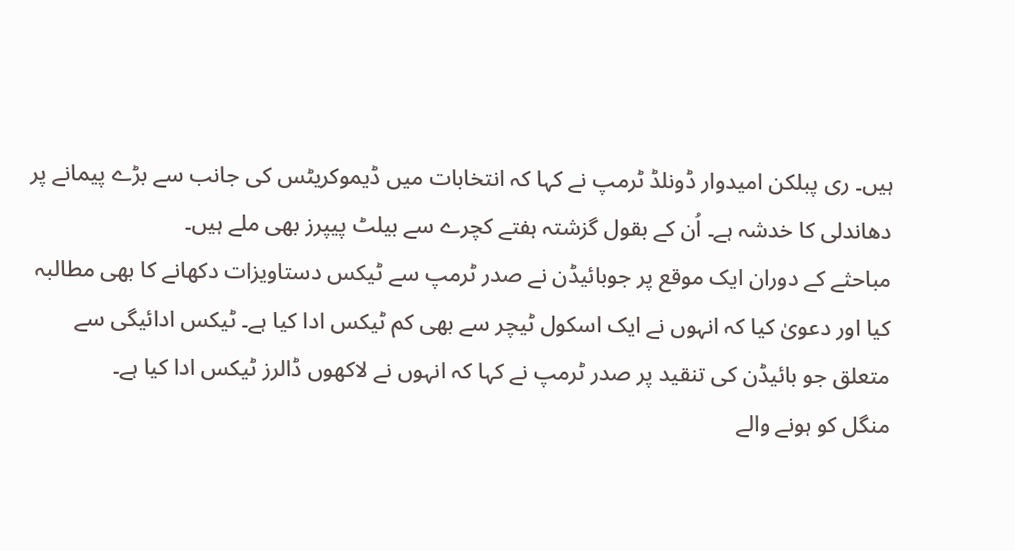ہیں۔ ری پبلکن امیدوار ڈونلڈ ٹرمپ نے کہا کہ انتخابات میں ڈیموکریٹس کی جانب سے بڑے پیمانے پر دھاندلی کا خدشہ ہے۔ اُن کے بقول گزشتہ ہفتے کچرے سے بیلٹ پیپرز بھی ملے ہیں۔
مباحثے کے دوران ایک موقع پر جوبائیڈن نے صدر ٹرمپ سے ٹیکس دستاویزات دکھانے کا بھی مطالبہ کیا اور دعویٰ کیا کہ انہوں نے ایک اسکول ٹیچر سے بھی کم ٹیکس ادا کیا ہے۔ ٹیکس ادائیگی سے متعلق جو بائیڈن کی تنقید پر صدر ٹرمپ نے کہا کہ انہوں نے لاکھوں ڈالرز ٹیکس ادا کیا ہے۔
منگل کو ہونے والے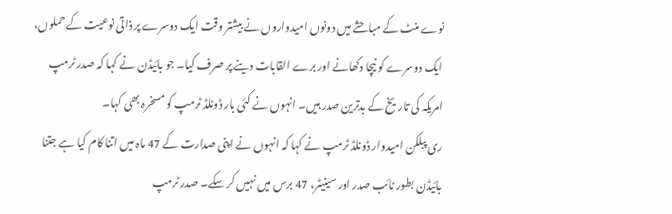نوے منٹ کے مباحثے میں دونوں امیدواروں نے بیشتر وقت ایک دوسرے پر ذاتی نوعیت کے حملوں، ایک دوسرے کو نیچا دکھانے اور برے القابات دینے پر صرف کیا۔ جو بائیڈن نے کہا کہ صدر ٹرمپ امریکہ کی تاریخ کے بدترین صدر ہیں۔ انہوں نے کئی بار ڈونلڈ ٹرمپ کو مسخرہ بھی کہا۔
ری پبلکن امیدوار ڈونلڈ ٹرمپ نے کہا کہ انہوں نے اپنی صدارت کے 47 ماہ میں اتنا کام کیا ہے جتنا بائیڈن بطور نائب صدر اور سینیٹر، 47 برس میں نہیں کر سکے۔ صدر ٹرمپ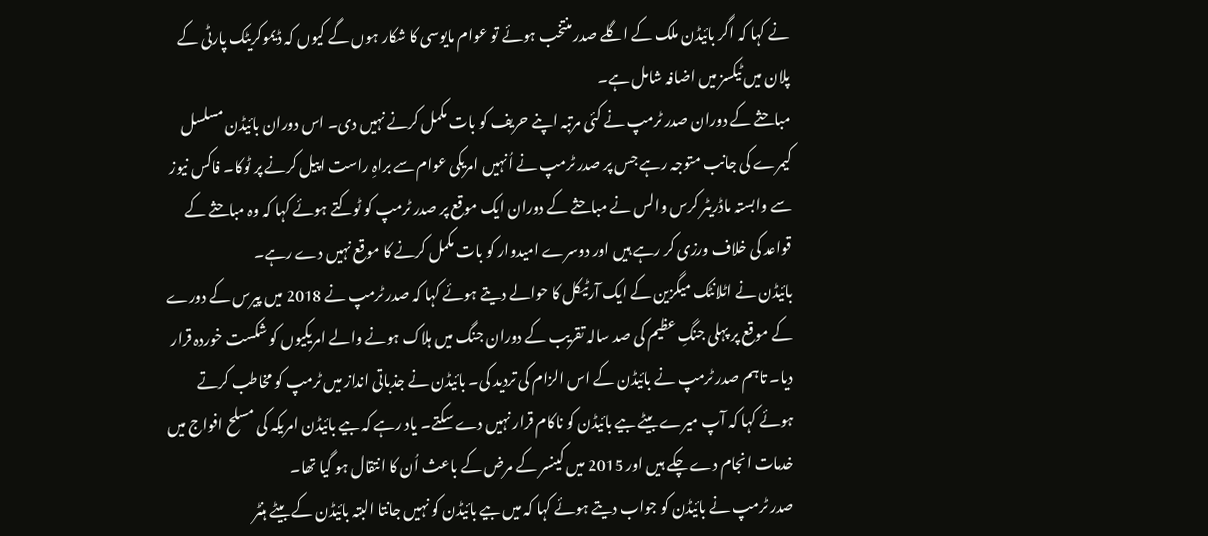نے کہا کہ اگر بائیڈن ملک کے اگلے صدر منتخب ہوئے تو عوام مایوسی کا شکار ہوں گے کیوں کہ ڈیموکریٹک پارٹی کے پلان میں ٹیکسز میں اضافہ شامل ہے۔
مباحثے کے دوران صدر ٹرمپ نے کئی مرتبہ اپنے حریف کو بات مکمل کرنے نہیں دی۔ اس دوران بائیڈن مسلسل کیمرے کی جانب متوجہ رہے جس پر صدر ٹرمپ نے اُنہیں امریکی عوام سے براہِ راست اپیل کرنے پر ٹوکا۔ فاکس نیوز سے وابستہ ماڈریٹر کرس والس نے مباحثے کے دوران ایک موقع پر صدر ٹرمپ کو ٹوکتے ہوئے کہا کہ وہ مباحثے کے قواعد کی خلاف ورزی کر رہے ہیں اور دوسرے امیدوار کو بات مکمل کرنے کا موقع نہیں دے رہے۔
بائیڈن نے اٹلانٹک میگزین کے ایک آرٹیکل کا حوالے دیتے ہوئے کہا کہ صدر ٹرمپ نے 2018 میں پیرس کے دورے کے موقع پر پہلی جنگِ عظیم کی صد سالہ تقریب کے دوران جنگ میں ہلاک ہونے والے امریکیوں کو شکست خوردہ قرار دیا۔ تاہم صدر ٹرمپ نے بائیڈن کے اس الزام کی تردید کی۔ بائیڈن نے جذباتی انداز میں ٹرمپ کو مخاطب کرتے ہوئے کہا کہ آپ میرے بیٹے بیے بائیڈن کو ناکام قرار نہیں دے سکتے۔ یاد رہے کہ بیے بائیڈن امریکہ کی مسلح افواج میں خدمات انجام دے چکے ہیں اور 2015 میں کینسر کے مرض کے باعث اُن کا انتقال ہو گیا تھا۔
صدر ٹرمپ نے بائیڈن کو جواب دیتے ہوئے کہا کہ میں بیے بائیڈن کو نہیں جانتا البتہ بائیڈن کے بیٹے ہنٹر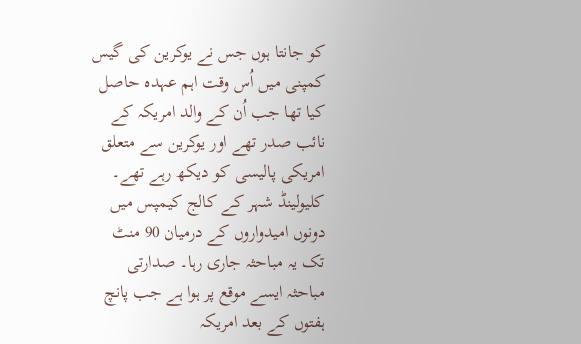کو جانتا ہوں جس نے یوکرین کی گیس کمپنی میں اُس وقت اہم عہدہ حاصل کیا تھا جب اُن کے والد امریکہ کے نائب صدر تھے اور یوکرین سے متعلق امریکی پالیسی کو دیکھ رہے تھے۔
کلیولینڈ شہر کے کالج کیمپس میں دونوں امیدواروں کے درمیان 90 منٹ تک یہ مباحثہ جاری رہا۔ صدارتی مباحثہ ایسے موقع پر ہوا ہے جب پانچ ہفتوں کے بعد امریکہ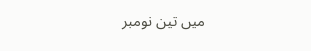میں تین نومبر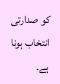کو صدارتی انتخاب ہونا ہے۔